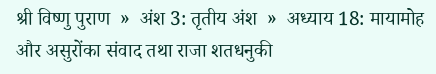श्री विष्णु पुराण  »  अंश 3: तृतीय अंश  »  अध्याय 18: मायामोह और असुरोंका संवाद तथा राजा शतधनुकी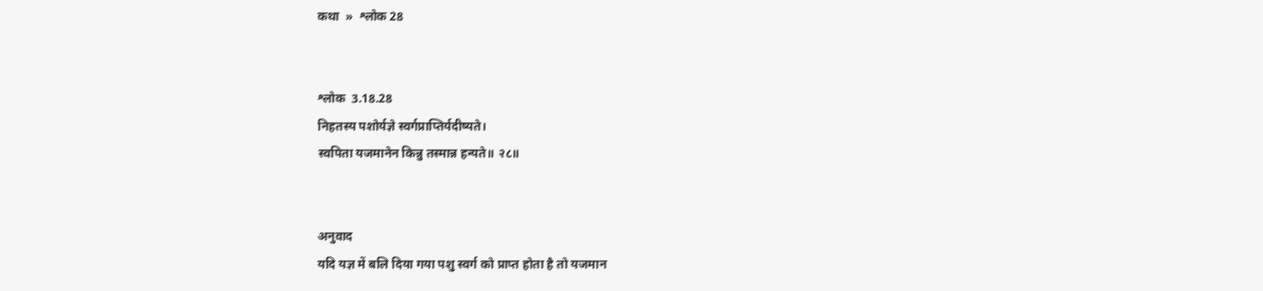कथा  »  श्लोक 28


श्लोक  3.18.28
निहतस्य पशोर्यज्ञे स्वर्गप्राप्तिर्यदीष्यते।
स्वपिता यजमानेन किन्नु तस्मान्न हन्यते॥ २८॥


अनुवाद
यदि यज्ञ में बलि दिया गया पशु स्वर्ग को प्राप्त होता है तो यजमान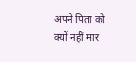अपने पिता को क्यों नहीं मार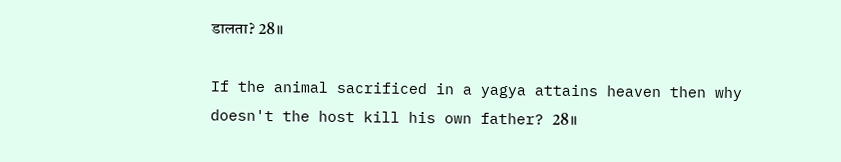डालता? 28॥

If the animal sacrificed in a yagya attains heaven then why doesn't the host kill his own father? 28॥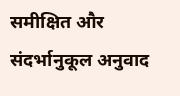समीक्षित और संदर्भानुकूल अनुवाद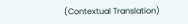(Contextual Translation)